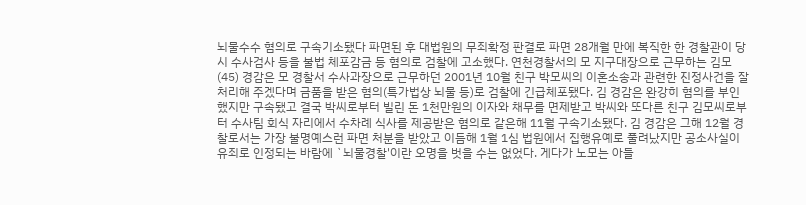뇌물수수 혐의로 구속기소됐다 파면된 후 대법원의 무죄확정 판결로 파면 28개월 만에 복직한 한 경찰관이 당시 수사검사 등을 불법 체포감금 등 혐의로 검찰에 고소했다. 연천경찰서의 모 지구대장으로 근무하는 김모(45) 경감은 모 경찰서 수사과장으로 근무하던 2001년 10월 친구 박모씨의 이혼소송과 관련한 진정사건을 잘 처리해 주겠다며 금품을 받은 혐의(특가법상 뇌물 등)로 검찰에 긴급체포됐다. 김 경감은 완강히 혐의를 부인했지만 구속됐고 결국 박씨로부터 빌린 돈 1천만원의 이자와 채무를 면제받고 박씨와 또다른 친구 김모씨로부터 수사팀 회식 자리에서 수차례 식사를 제공받은 혐의로 같은해 11월 구속기소됐다. 김 경감은 그해 12월 경찰로서는 가장 불명예스런 파면 처분을 받았고 이듬해 1월 1심 법원에서 집행유예로 풀려났지만 공소사실이 유죄로 인정되는 바람에 `뇌물경찰'이란 오명을 벗을 수는 없었다. 게다가 노모는 아들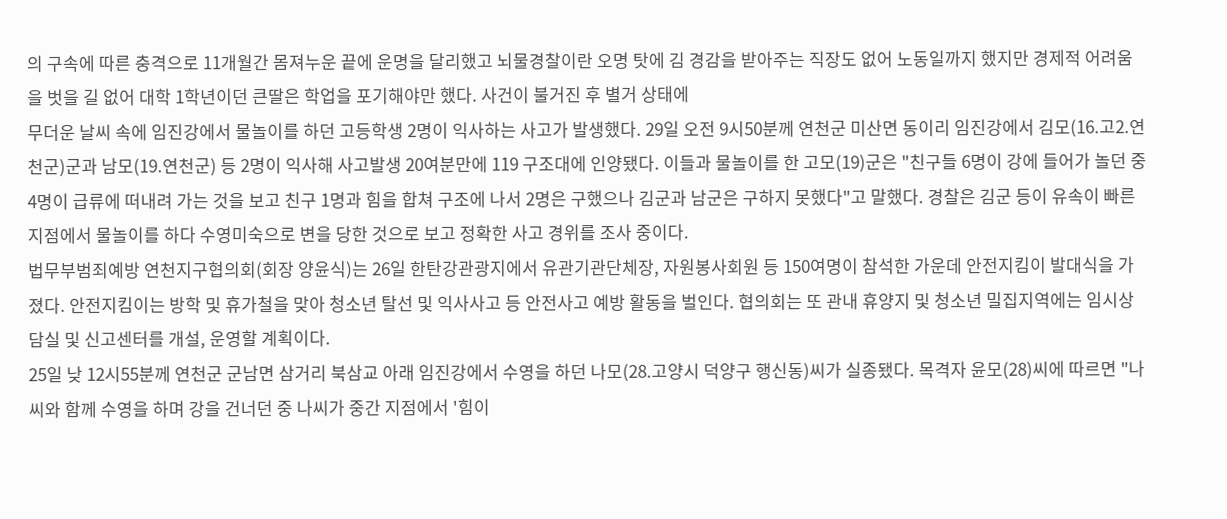의 구속에 따른 충격으로 11개월간 몸져누운 끝에 운명을 달리했고 뇌물경찰이란 오명 탓에 김 경감을 받아주는 직장도 없어 노동일까지 했지만 경제적 어려움을 벗을 길 없어 대학 1학년이던 큰딸은 학업을 포기해야만 했다. 사건이 불거진 후 별거 상태에
무더운 날씨 속에 임진강에서 물놀이를 하던 고등학생 2명이 익사하는 사고가 발생했다. 29일 오전 9시50분께 연천군 미산면 동이리 임진강에서 김모(16.고2.연천군)군과 남모(19.연천군) 등 2명이 익사해 사고발생 20여분만에 119 구조대에 인양됐다. 이들과 물놀이를 한 고모(19)군은 "친구들 6명이 강에 들어가 놀던 중 4명이 급류에 떠내려 가는 것을 보고 친구 1명과 힘을 합쳐 구조에 나서 2명은 구했으나 김군과 남군은 구하지 못했다"고 말했다. 경찰은 김군 등이 유속이 빠른 지점에서 물놀이를 하다 수영미숙으로 변을 당한 것으로 보고 정확한 사고 경위를 조사 중이다.
법무부범죄예방 연천지구협의회(회장 양윤식)는 26일 한탄강관광지에서 유관기관단체장, 자원봉사회원 등 150여명이 참석한 가운데 안전지킴이 발대식을 가졌다. 안전지킴이는 방학 및 휴가철을 맞아 청소년 탈선 및 익사사고 등 안전사고 예방 활동을 벌인다. 협의회는 또 관내 휴양지 및 청소년 밀집지역에는 임시상담실 및 신고센터를 개설, 운영할 계획이다.
25일 낮 12시55분께 연천군 군남면 삼거리 북삼교 아래 임진강에서 수영을 하던 나모(28.고양시 덕양구 행신동)씨가 실종됐다. 목격자 윤모(28)씨에 따르면 "나씨와 함께 수영을 하며 강을 건너던 중 나씨가 중간 지점에서 '힘이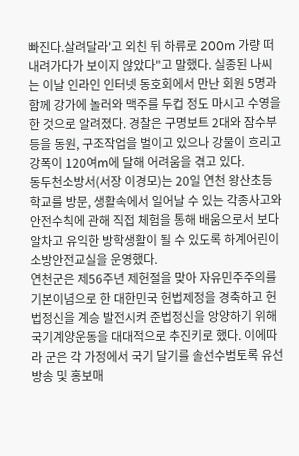빠진다.살려달라'고 외친 뒤 하류로 200m 가량 떠내려가다가 보이지 않았다"고 말했다. 실종된 나씨는 이날 인라인 인터넷 동호회에서 만난 회원 5명과 함께 강가에 놀러와 맥주를 두컵 정도 마시고 수영을 한 것으로 알려졌다. 경찰은 구명보트 2대와 잠수부 등을 동원, 구조작업을 벌이고 있으나 강물이 흐리고 강폭이 120여m에 달해 어려움을 겪고 있다.
동두천소방서(서장 이경모)는 20일 연천 왕산초등학교를 방문, 생활속에서 일어날 수 있는 각종사고와 안전수칙에 관해 직접 체험을 통해 배움으로서 보다 알차고 유익한 방학생활이 될 수 있도록 하계어린이소방안전교실을 운영했다.
연천군은 제56주년 제헌절을 맞아 자유민주주의를 기본이념으로 한 대한민국 헌법제정을 경축하고 헌법정신을 계승 발전시켜 준법정신을 앙양하기 위해 국기계양운동을 대대적으로 추진키로 했다. 이에따라 군은 각 가정에서 국기 달기를 솔선수범토록 유선방송 및 홍보매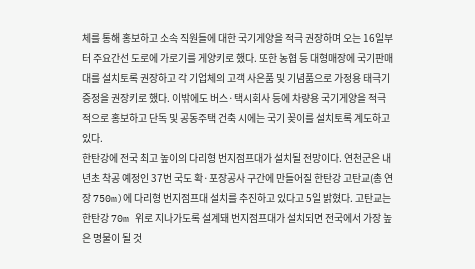체를 통해 홍보하고 소속 직원들에 대한 국기게양을 적극 권장하며 오는 16일부터 주요간선 도로에 가로기를 게양키로 했다. 또한 농협 등 대형매장에 국기판매대를 설치토록 권장하고 각 기업체의 고객 사은품 및 기념품으로 가정용 태극기 증정을 권장키로 했다. 이밖에도 버스·택시회사 등에 차량용 국기게양을 적극적으로 홍보하고 단독 및 공동주택 건축 시에는 국기 꽂이를 설치토록 계도하고 있다.
한탄강에 전국 최고 높이의 다리형 번지점프대가 설치될 전망이다. 연천군은 내년초 착공 예정인 37번 국도 확·포장공사 구간에 만들어질 한탄강 고탄교(총 연장 750m)에 다리형 번지점프대 설치를 추진하고 있다고 5일 밝혔다. 고탄교는 한탄강 70m 위로 지나가도록 설계돼 번지점프대가 설치되면 전국에서 가장 높은 명물이 될 것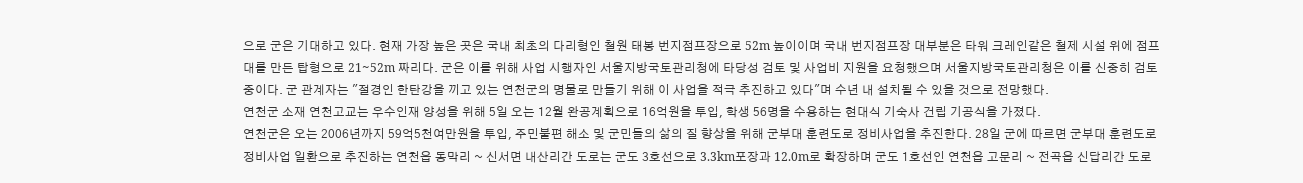으로 군은 기대하고 있다. 현재 가장 높은 곳은 국내 최초의 다리형인 철원 태봉 번지점프장으로 52m 높이이며 국내 번지점프장 대부분은 타워 크레인같은 철제 시설 위에 점프대를 만든 탑형으로 21∼52m 짜리다. 군은 이를 위해 사업 시행자인 서울지방국토관리청에 타당성 검토 및 사업비 지원을 요청했으며 서울지방국토관리청은 이를 신중히 검토 중이다. 군 관계자는 "절경인 한탄강을 끼고 있는 연천군의 명물로 만들기 위해 이 사업을 적극 추진하고 있다"며 수년 내 설치될 수 있을 것으로 전망했다.
연천군 소재 연천고교는 우수인재 양성을 위해 5일 오는 12월 완공계획으로 16억원을 투입, 학생 56명을 수용하는 현대식 기숙사 건립 기공식을 가졌다.
연천군은 오는 2006년까지 59억5천여만원을 투입, 주민불편 해소 및 군민들의 삶의 질 향상을 위해 군부대 훈련도로 정비사업을 추진한다. 28일 군에 따르면 군부대 훈련도로 정비사업 일환으로 추진하는 연천읍 동막리 ~ 신서면 내산리간 도로는 군도 3호선으로 3.3km포장과 12.0m로 확장하며 군도 1호선인 연천읍 고문리 ~ 전곡읍 신답리간 도로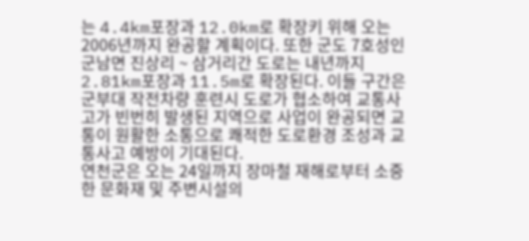는 4.4km포장과 12.0km로 확장키 위해 오는 2006년까지 완공할 계획이다. 또한 군도 7호성인 군남면 진상리 ~ 삼거리간 도로는 내년까지 2.81km포장과 11.5m로 확장된다. 이들 구간은 군부대 작전차량 훈련시 도로가 협소하여 교통사고가 빈번히 발생된 지역으로 사업이 완공되면 교통이 원활한 소통으로 쾌적한 도로환경 조성과 교통사고 예방이 기대된다.
연천군은 오는 24일까지 장마철 재해로부터 소중한 문화재 및 주변시설의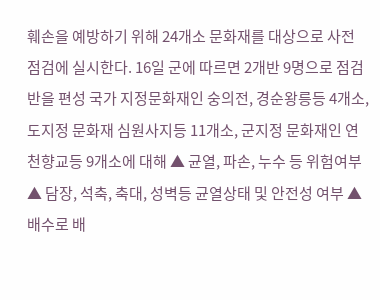훼손을 예방하기 위해 24개소 문화재를 대상으로 사전 점검에 실시한다. 16일 군에 따르면 2개반 9명으로 점검반을 편성 국가 지정문화재인 숭의전, 경순왕릉등 4개소, 도지정 문화재 심원사지등 11개소, 군지정 문화재인 연천향교등 9개소에 대해 ▲ 균열, 파손, 누수 등 위험여부 ▲ 담장, 석축, 축대, 성벽등 균열상태 및 안전성 여부 ▲ 배수로 배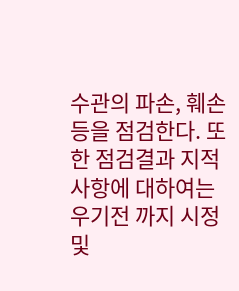수관의 파손, 훼손등을 점검한다. 또한 점검결과 지적사항에 대하여는 우기전 까지 시정 및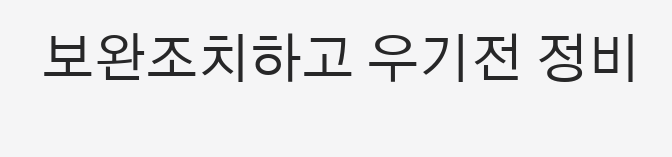보완조치하고 우기전 정비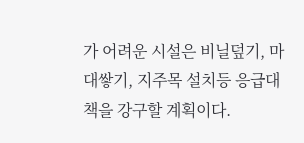가 어려운 시설은 비닐덮기, 마대쌓기, 지주목 설치등 응급대책을 강구할 계획이다.